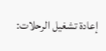إعادة تشغيل الرحلات: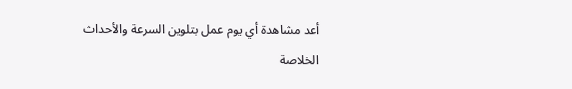أعد مشاهدة أي يوم عمل بتلوين السرعة والأحداث
الخلاصة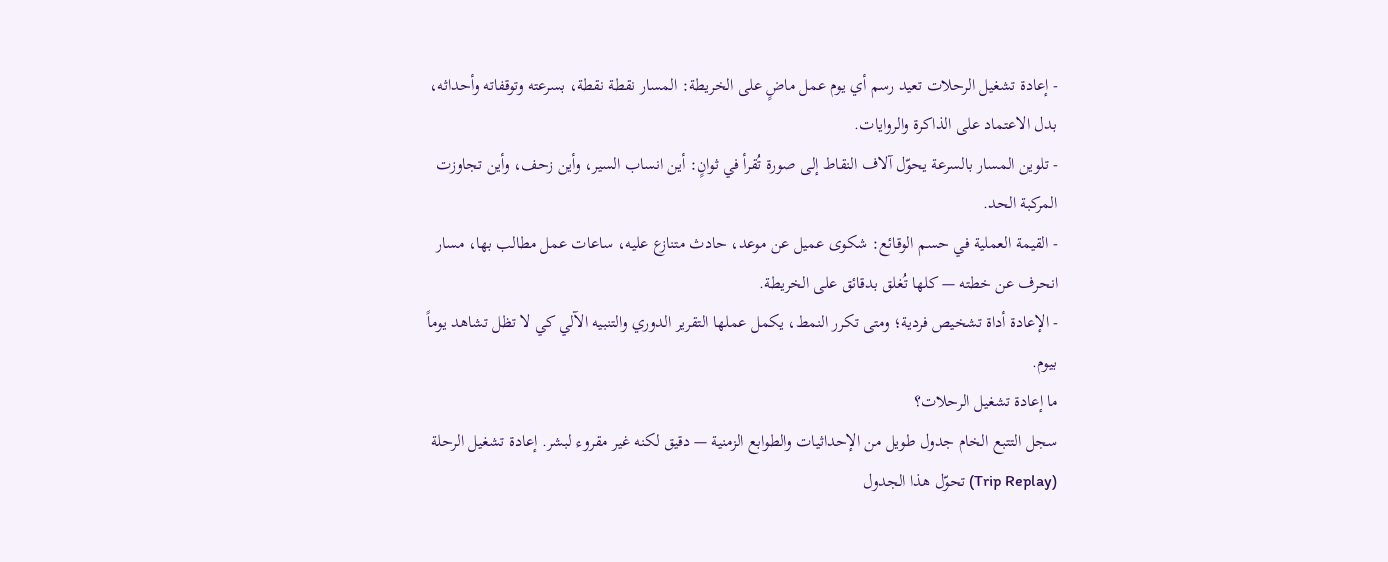- إعادة تشغيل الرحلات تعيد رسم أي يوم عمل ماضٍ على الخريطة: المسار نقطة نقطة، بسرعته وتوقفاته وأحداثه، بدل الاعتماد على الذاكرة والروايات.
- تلوين المسار بالسرعة يحوّل آلاف النقاط إلى صورة تُقرأ في ثوانٍ: أين انساب السير، وأين زحف، وأين تجاوزت المركبة الحد.
- القيمة العملية في حسم الوقائع: شكوى عميل عن موعد، حادث متنازع عليه، ساعات عمل مطالب بها، مسار انحرف عن خطته — كلها تُغلق بدقائق على الخريطة.
- الإعادة أداة تشخيص فردية؛ ومتى تكرر النمط، يكمل عملها التقرير الدوري والتنبيه الآلي كي لا تظل تشاهد يوماً بيوم.
ما إعادة تشغيل الرحلات؟
سجل التتبع الخام جدول طويل من الإحداثيات والطوابع الزمنية — دقيق لكنه غير مقروء لبشر. إعادة تشغيل الرحلة (Trip Replay) تحوّل هذا الجدول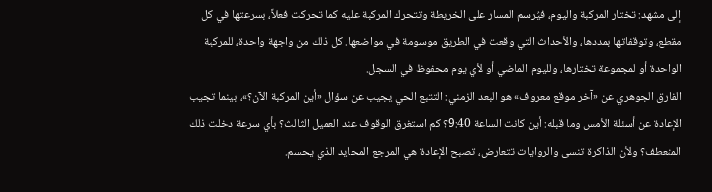إلى مشهد: تختار المركبة واليوم، فيُرسم المسار على الخريطة وتتحرك المركبة عليه كما تحركت فعلاً، بسرعتها في كل مقطع، وتوقفاتها بمددها، والأحداث التي وقعت في الطريق موسومة في مواضعها. كل ذلك من واجهة واحدة، للمركبة الواحدة أو لمجموعة تختارها، ولليوم الماضي أو لأي يوم محفوظ في السجل.
الفارق الجوهري عن «آخر موقع معروف» هو البعد الزمني: التتبع الحي يجيب عن سؤال «أين المركبة الآن؟»، بينما تجيب الإعادة عن أسئلة الأمس وما قبله: أين كانت الساعة 9:40؟ كم استغرق الوقوف عند العميل الثالث؟ بأي سرعة دخلت ذلك المنعطف؟ ولأن الذاكرة تنسى والروايات تتعارض، تصبح الإعادة هي المرجع المحايد الذي يحسم.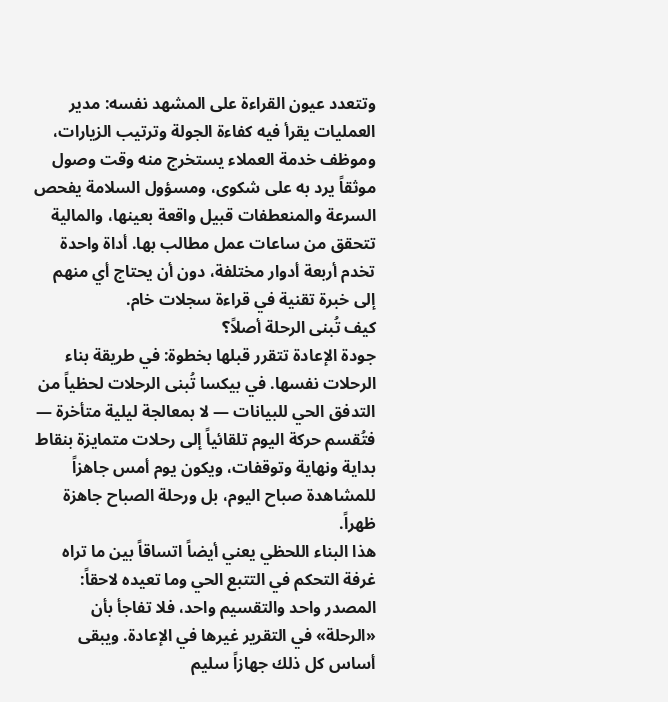وتتعدد عيون القراءة على المشهد نفسه: مدير العمليات يقرأ فيه كفاءة الجولة وترتيب الزيارات، وموظف خدمة العملاء يستخرج منه وقت وصول موثقاً يرد به على شكوى، ومسؤول السلامة يفحص السرعة والمنعطفات قبيل واقعة بعينها، والمالية تتحقق من ساعات عمل مطالب بها. أداة واحدة تخدم أربعة أدوار مختلفة، دون أن يحتاج أي منهم إلى خبرة تقنية في قراءة سجلات خام.
كيف تُبنى الرحلة أصلاً؟
جودة الإعادة تتقرر قبلها بخطوة: في طريقة بناء الرحلات نفسها. في بيكسا تُبنى الرحلات لحظياً من التدفق الحي للبيانات — لا بمعالجة ليلية متأخرة — فتُقسم حركة اليوم تلقائياً إلى رحلات متمايزة بنقاط بداية ونهاية وتوقفات، ويكون يوم أمس جاهزاً للمشاهدة صباح اليوم، بل ورحلة الصباح جاهزة ظهراً.
هذا البناء اللحظي يعني أيضاً اتساقاً بين ما تراه غرفة التحكم في التتبع الحي وما تعيده لاحقاً: المصدر واحد والتقسيم واحد، فلا تفاجأ بأن «الرحلة» في التقرير غيرها في الإعادة. ويبقى أساس كل ذلك جهازاً سليم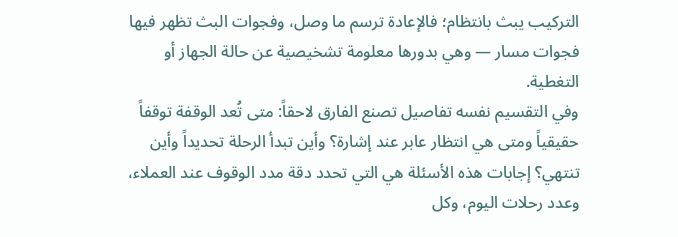التركيب يبث بانتظام؛ فالإعادة ترسم ما وصل، وفجوات البث تظهر فيها فجوات مسار — وهي بدورها معلومة تشخيصية عن حالة الجهاز أو التغطية.
وفي التقسيم نفسه تفاصيل تصنع الفارق لاحقاً: متى تُعد الوقفة توقفاً حقيقياً ومتى هي انتظار عابر عند إشارة؟ وأين تبدأ الرحلة تحديداً وأين تنتهي؟ إجابات هذه الأسئلة هي التي تحدد دقة مدد الوقوف عند العملاء، وعدد رحلات اليوم، وكل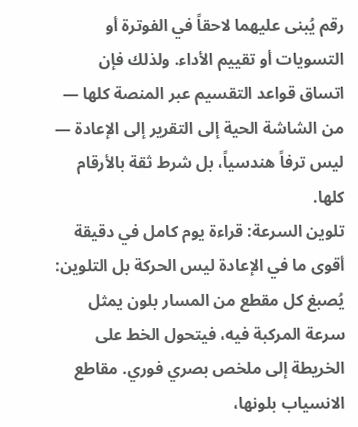رقم يُبنى عليهما لاحقاً في الفوترة أو التسويات أو تقييم الأداء. ولذلك فإن اتساق قواعد التقسيم عبر المنصة كلها — من الشاشة الحية إلى التقرير إلى الإعادة — ليس ترفاً هندسياً، بل شرط ثقة بالأرقام كلها.
تلوين السرعة: قراءة يوم كامل في دقيقة
أقوى ما في الإعادة ليس الحركة بل التلوين: يُصبغ كل مقطع من المسار بلون يمثل سرعة المركبة فيه، فيتحول الخط على الخريطة إلى ملخص بصري فوري. مقاطع الانسياب بلونها،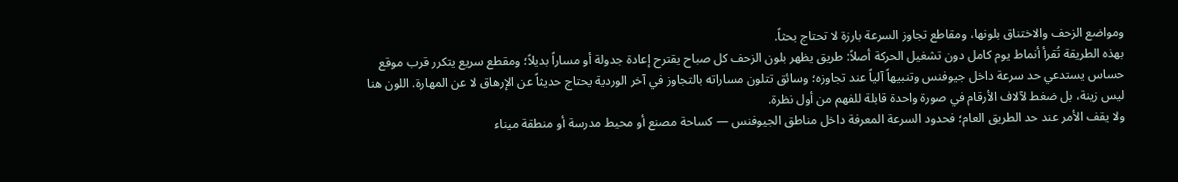ومواضع الزحف والاختناق بلونها، ومقاطع تجاوز السرعة بارزة لا تحتاج بحثاً.
بهذه الطريقة تُقرأ أنماط يوم كامل دون تشغيل الحركة أصلاً: طريق يظهر بلون الزحف كل صباح يقترح إعادة جدولة أو مساراً بديلاً؛ ومقطع سريع يتكرر قرب موقع حساس يستدعي حد سرعة داخل جيوفنس وتنبيهاً آلياً عند تجاوزه؛ وسائق تتلون مساراته بالتجاوز في آخر الوردية يحتاج حديثاً عن الإرهاق لا عن المهارة. اللون هنا ليس زينة، بل ضغط لآلاف الأرقام في صورة واحدة قابلة للفهم من أول نظرة.
ولا يقف الأمر عند حد الطريق العام؛ فحدود السرعة المعرفة داخل مناطق الجيوفنس — كساحة مصنع أو محيط مدرسة أو منطقة ميناء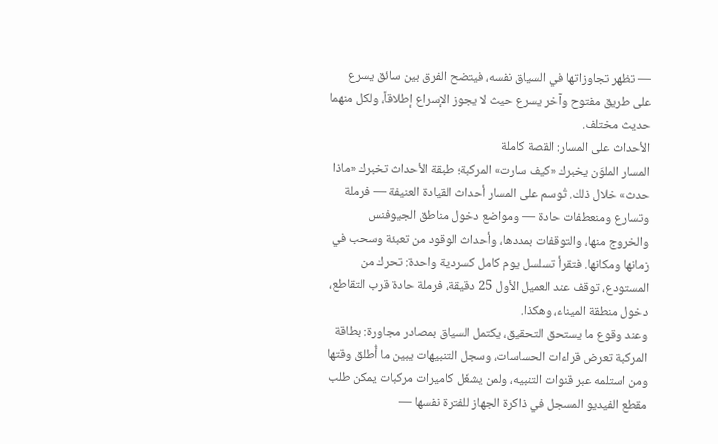— تظهر تجاوزاتها في السياق نفسه، فيتضح الفرق بين سائق يسرع على طريق مفتوح وآخر يسرع حيث لا يجوز الإسراع إطلاقاً، ولكل منهما حديث مختلف.
الأحداث على المسار: القصة كاملة
المسار الملوّن يخبرك «كيف سارت» المركبة؛ طبقة الأحداث تخبرك «ماذا حدث» خلال ذلك. تُوسم على المسار أحداث القيادة العنيفة — فرملة وتسارع ومنعطفات حادة — ومواضع دخول مناطق الجيوفنس والخروج منها، والتوقفات بمددها، وأحداث الوقود من تعبئة وسحب في زمانها ومكانها. فتقرأ تسلسل يوم كامل كسردية واحدة: تحرك من المستودع، توقف عند العميل الأول 25 دقيقة، فرملة حادة قرب التقاطع، دخول منطقة الميناء، وهكذا.
وعند وقوع ما يستحق التحقيق، يكتمل السياق بمصادر مجاورة: بطاقة المركبة تعرض قراءات الحساسات، وسجل التنبيهات يبين ما أُطلق وقتها ومن استلمه عبر قنوات التنبيه، ولمن يشغّل كاميرات مركبات يمكن طلب مقطع الفيديو المسجل في ذاكرة الجهاز للفترة نفسها —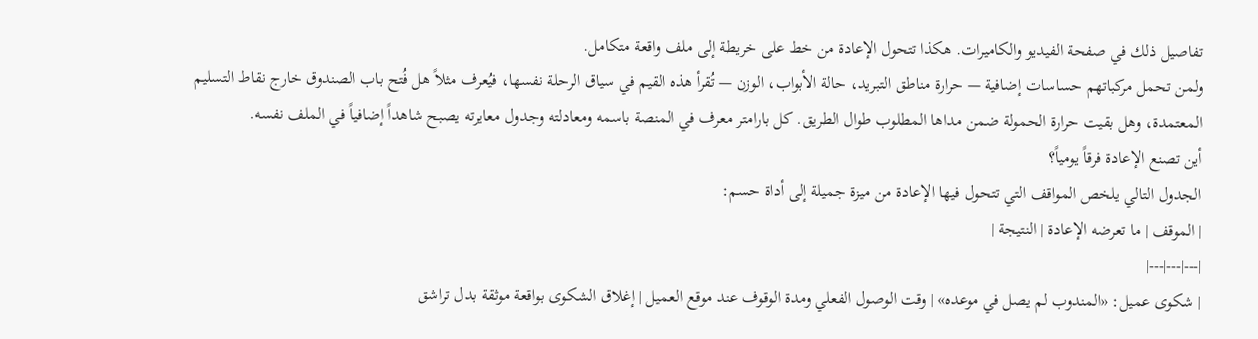تفاصيل ذلك في صفحة الفيديو والكاميرات. هكذا تتحول الإعادة من خط على خريطة إلى ملف واقعة متكامل.
ولمن تحمل مركباتهم حساسات إضافية — حرارة مناطق التبريد، حالة الأبواب، الوزن — تُقرأ هذه القيم في سياق الرحلة نفسها، فيُعرف مثلاً هل فُتح باب الصندوق خارج نقاط التسليم المعتمدة، وهل بقيت حرارة الحمولة ضمن مداها المطلوب طوال الطريق. كل بارامتر معرف في المنصة باسمه ومعادلته وجدول معايرته يصبح شاهداً إضافياً في الملف نفسه.
أين تصنع الإعادة فرقاً يومياً؟
الجدول التالي يلخص المواقف التي تتحول فيها الإعادة من ميزة جميلة إلى أداة حسم:
| الموقف | ما تعرضه الإعادة | النتيجة |
|---|---|---|
| شكوى عميل: «المندوب لم يصل في موعده» | وقت الوصول الفعلي ومدة الوقوف عند موقع العميل | إغلاق الشكوى بواقعة موثقة بدل تراشق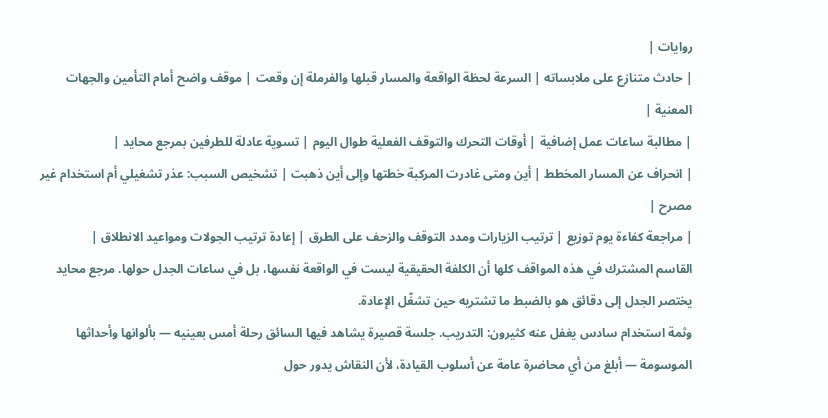روايات |
| حادث متنازع على ملابساته | السرعة لحظة الواقعة والمسار قبلها والفرملة إن وقعت | موقف واضح أمام التأمين والجهات المعنية |
| مطالبة ساعات عمل إضافية | أوقات التحرك والتوقف الفعلية طوال اليوم | تسوية عادلة للطرفين بمرجع محايد |
| انحراف عن المسار المخطط | أين ومتى غادرت المركبة خطتها وإلى أين ذهبت | تشخيص السبب: عذر تشغيلي أم استخدام غير مصرح |
| مراجعة كفاءة يوم توزيع | ترتيب الزيارات ومدد التوقف والزحف على الطرق | إعادة ترتيب الجولات ومواعيد الانطلاق |
القاسم المشترك في هذه المواقف كلها أن الكلفة الحقيقية ليست في الواقعة نفسها، بل في ساعات الجدل حولها. مرجع محايد يختصر الجدل إلى دقائق هو بالضبط ما تشتريه حين تشغّل الإعادة.
وثمة استخدام سادس يغفل عنه كثيرون: التدريب. جلسة قصيرة يشاهد فيها السائق رحلة أمس بعينيه — بألوانها وأحداثها الموسومة — أبلغ من أي محاضرة عامة عن أسلوب القيادة، لأن النقاش يدور حول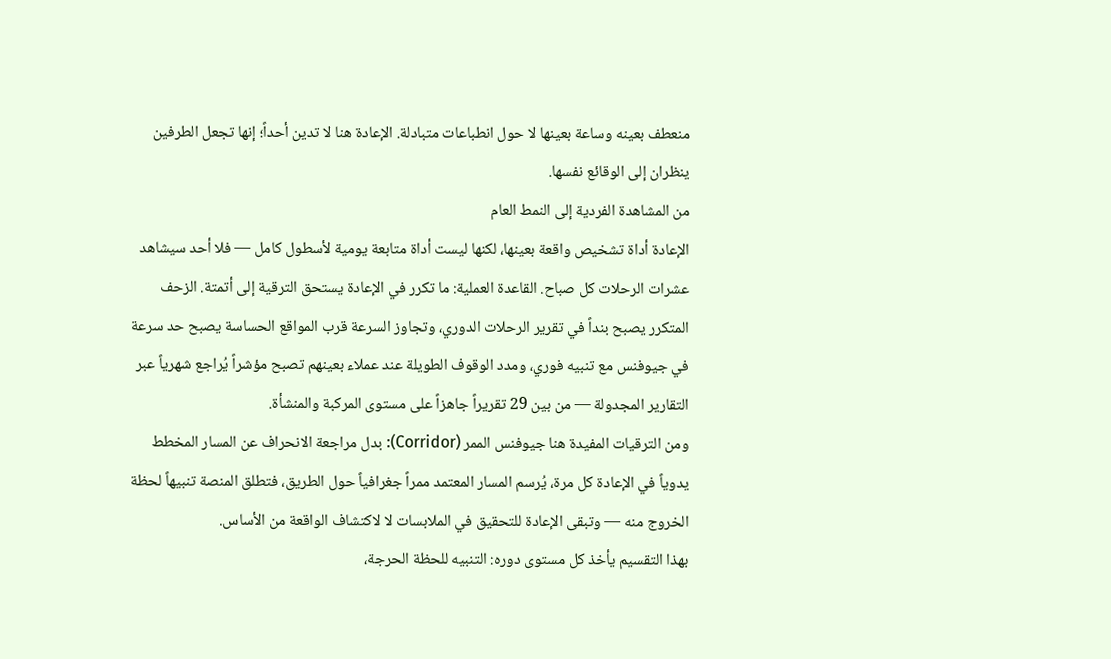منعطف بعينه وساعة بعينها لا حول انطباعات متبادلة. الإعادة هنا لا تدين أحداً؛ إنها تجعل الطرفين ينظران إلى الوقائع نفسها.
من المشاهدة الفردية إلى النمط العام
الإعادة أداة تشخيص واقعة بعينها، لكنها ليست أداة متابعة يومية لأسطول كامل — فلا أحد سيشاهد عشرات الرحلات كل صباح. القاعدة العملية: ما تكرر في الإعادة يستحق الترقية إلى أتمتة. الزحف المتكرر يصبح بنداً في تقرير الرحلات الدوري، وتجاوز السرعة قرب المواقع الحساسة يصبح حد سرعة في جيوفنس مع تنبيه فوري، ومدد الوقوف الطويلة عند عملاء بعينهم تصبح مؤشراً يُراجع شهرياً عبر التقارير المجدولة — من بين 29 تقريراً جاهزاً على مستوى المركبة والمنشأة.
ومن الترقيات المفيدة هنا جيوفنس الممر (Corridor): بدل مراجعة الانحراف عن المسار المخطط يدوياً في الإعادة كل مرة، يُرسم المسار المعتمد ممراً جغرافياً حول الطريق، فتطلق المنصة تنبيهاً لحظة الخروج منه — وتبقى الإعادة للتحقيق في الملابسات لا لاكتشاف الواقعة من الأساس.
بهذا التقسيم يأخذ كل مستوى دوره: التنبيه للحظة الحرجة،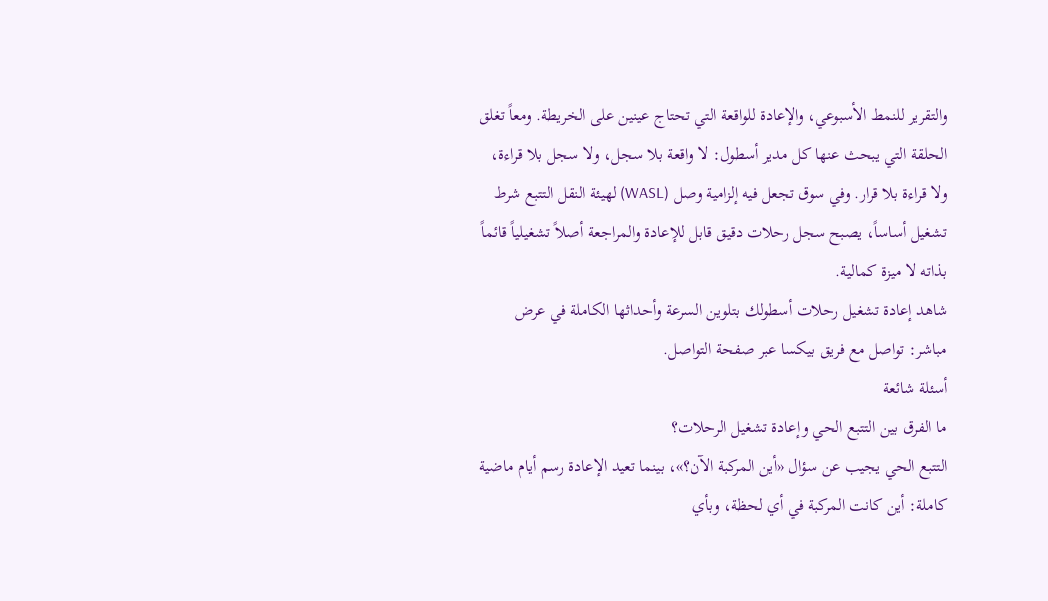والتقرير للنمط الأسبوعي، والإعادة للواقعة التي تحتاج عينين على الخريطة. ومعاً تغلق الحلقة التي يبحث عنها كل مدير أسطول: لا واقعة بلا سجل، ولا سجل بلا قراءة، ولا قراءة بلا قرار. وفي سوق تجعل فيه إلزامية وصل (WASL) لهيئة النقل التتبع شرط تشغيل أساساً، يصبح سجل رحلات دقيق قابل للإعادة والمراجعة أصلاً تشغيلياً قائماً بذاته لا ميزة كمالية.
شاهد إعادة تشغيل رحلات أسطولك بتلوين السرعة وأحداثها الكاملة في عرض مباشر: تواصل مع فريق بيكسا عبر صفحة التواصل.
أسئلة شائعة
ما الفرق بين التتبع الحي وإعادة تشغيل الرحلات؟
التتبع الحي يجيب عن سؤال «أين المركبة الآن؟»، بينما تعيد الإعادة رسم أيام ماضية كاملة: أين كانت المركبة في أي لحظة، وبأي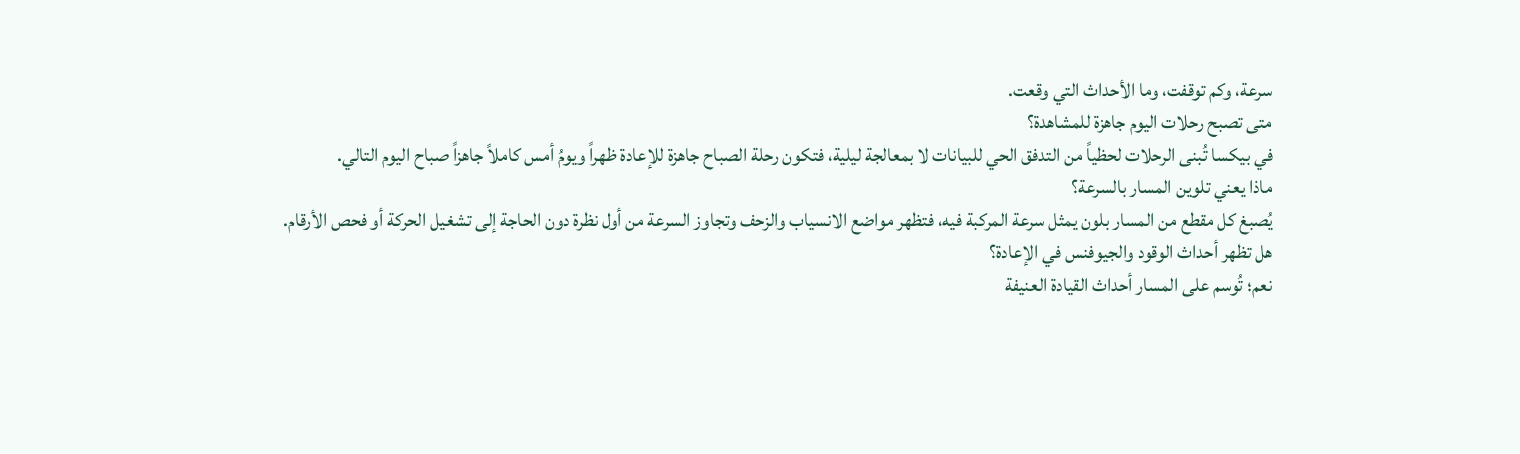سرعة، وكم توقفت، وما الأحداث التي وقعت.
متى تصبح رحلات اليوم جاهزة للمشاهدة؟
في بيكسا تُبنى الرحلات لحظياً من التدفق الحي للبيانات لا بمعالجة ليلية، فتكون رحلة الصباح جاهزة للإعادة ظهراً ويومُ أمس كاملاً جاهزاً صباح اليوم التالي.
ماذا يعني تلوين المسار بالسرعة؟
يُصبغ كل مقطع من المسار بلون يمثل سرعة المركبة فيه، فتظهر مواضع الانسياب والزحف وتجاوز السرعة من أول نظرة دون الحاجة إلى تشغيل الحركة أو فحص الأرقام.
هل تظهر أحداث الوقود والجيوفنس في الإعادة؟
نعم؛ تُوسم على المسار أحداث القيادة العنيفة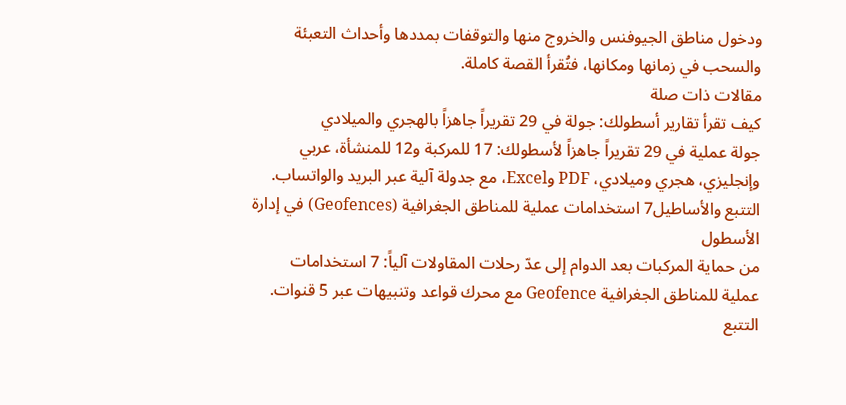ودخول مناطق الجيوفنس والخروج منها والتوقفات بمددها وأحداث التعبئة والسحب في زمانها ومكانها، فتُقرأ القصة كاملة.
مقالات ذات صلة
كيف تقرأ تقارير أسطولك: جولة في 29 تقريراً جاهزاً بالهجري والميلادي
جولة عملية في 29 تقريراً جاهزاً لأسطولك: 17 للمركبة و12 للمنشأة، عربي وإنجليزي، هجري وميلادي، PDF وExcel، مع جدولة آلية عبر البريد والواتساب.
التتبع والأساطيل7 استخدامات عملية للمناطق الجغرافية (Geofences) في إدارة الأسطول
من حماية المركبات بعد الدوام إلى عدّ رحلات المقاولات آلياً: 7 استخدامات عملية للمناطق الجغرافية Geofence مع محرك قواعد وتنبيهات عبر 5 قنوات.
التتبع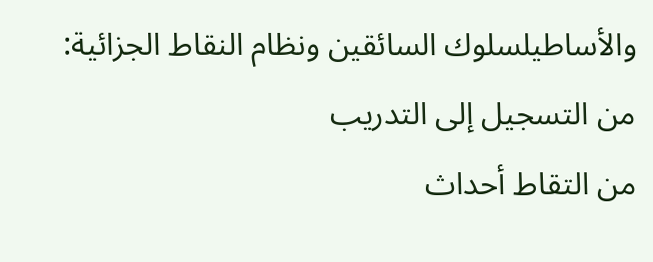والأساطيلسلوك السائقين ونظام النقاط الجزائية: من التسجيل إلى التدريب
من التقاط أحداث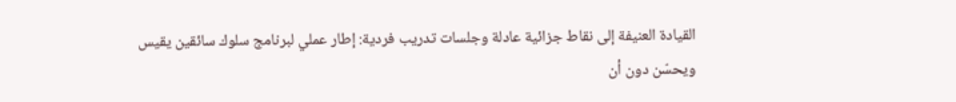القيادة العنيفة إلى نقاط جزائية عادلة وجلسات تدريب فردية: إطار عملي لبرنامج سلوك سائقين يقيس ويحسّن دون أن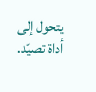يتحول إلى أداة تصيّد.